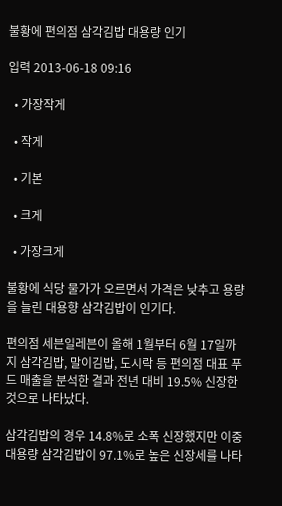불황에 편의점 삼각김밥 대용량 인기

입력 2013-06-18 09:16

  • 가장작게

  • 작게

  • 기본

  • 크게

  • 가장크게

불황에 식당 물가가 오르면서 가격은 낮추고 용량을 늘린 대용향 삼각김밥이 인기다.

편의점 세븐일레븐이 올해 1월부터 6월 17일까지 삼각김밥, 말이김밥, 도시락 등 편의점 대표 푸드 매출을 분석한 결과 전년 대비 19.5% 신장한 것으로 나타났다.

삼각김밥의 경우 14.8%로 소폭 신장했지만 이중 대용량 삼각김밥이 97.1%로 높은 신장세를 나타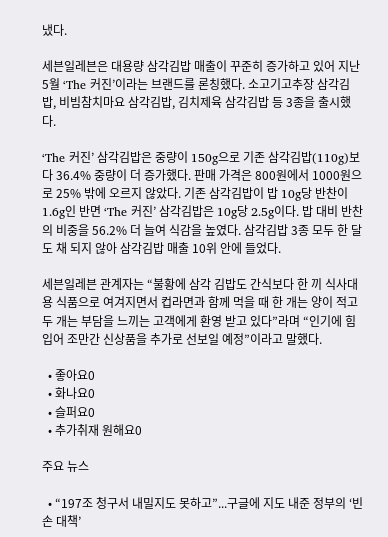냈다.

세븐일레븐은 대용량 삼각김밥 매출이 꾸준히 증가하고 있어 지난 5월 ‘The 커진’이라는 브랜드를 론칭했다. 소고기고추장 삼각김밥, 비빔참치마요 삼각김밥, 김치제육 삼각김밥 등 3종을 출시했다.

‘The 커진’ 삼각김밥은 중량이 150g으로 기존 삼각김밥(110g)보다 36.4% 중량이 더 증가했다. 판매 가격은 800원에서 1000원으로 25% 밖에 오르지 않았다. 기존 삼각김밥이 밥 10g당 반찬이 1.6g인 반면 ‘The 커진’ 삼각김밥은 10g당 2.5g이다. 밥 대비 반찬의 비중을 56.2% 더 늘여 식감을 높였다. 삼각김밥 3종 모두 한 달도 채 되지 않아 삼각김밥 매출 10위 안에 들었다.

세븐일레븐 관계자는 “불황에 삼각 김밥도 간식보다 한 끼 식사대용 식품으로 여겨지면서 컵라면과 함께 먹을 때 한 개는 양이 적고 두 개는 부담을 느끼는 고객에게 환영 받고 있다”라며 “인기에 힘입어 조만간 신상품을 추가로 선보일 예정”이라고 말했다.

  • 좋아요0
  • 화나요0
  • 슬퍼요0
  • 추가취재 원해요0

주요 뉴스

  • “197조 청구서 내밀지도 못하고”...구글에 지도 내준 정부의 ‘빈손 대책’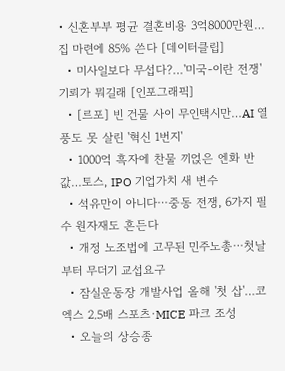• 신혼부부 평균 결혼비용 3억8000만원…집 마련에 85% 쓴다 [데이터클립]
  • 미사일보다 무섭다?…'미국-이란 전쟁' 기뢰가 뭐길래 [인포그래픽]
  • [르포] 빈 건물 사이 무인택시만…AI 열풍도 못 살린 '혁신 1번지'
  • 1000억 흑자에 찬물 끼얹은 엔화 반값…토스, IPO 기업가치 새 변수
  • 석유만이 아니다⋯중동 전쟁, 6가지 필수 원자재도 흔든다
  • 개정 노조법에 고무된 민주노총⋯첫날부터 무더기 교섭요구
  • 잠실운동장 개발사업 올해 '첫 삽'…코엑스 2.5배 스포츠·MICE 파크 조성
  • 오늘의 상승종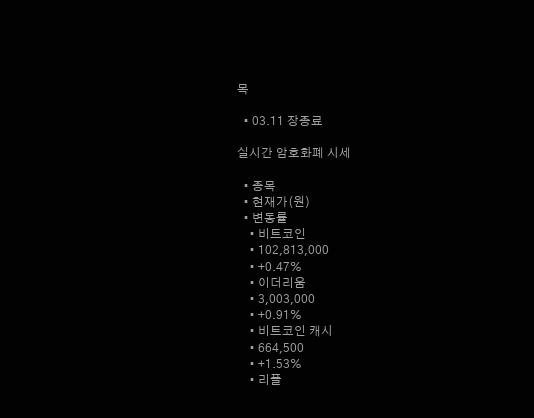목

  • 03.11 장종료

실시간 암호화폐 시세

  • 종목
  • 현재가(원)
  • 변동률
    • 비트코인
    • 102,813,000
    • +0.47%
    • 이더리움
    • 3,003,000
    • +0.91%
    • 비트코인 캐시
    • 664,500
    • +1.53%
    • 리플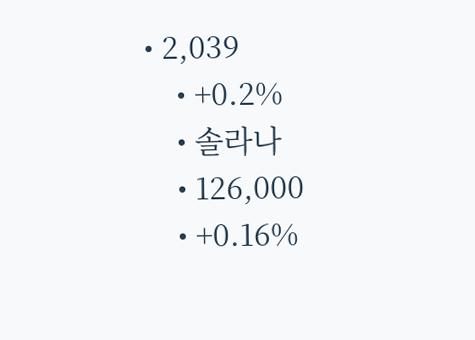• 2,039
    • +0.2%
    • 솔라나
    • 126,000
    • +0.16%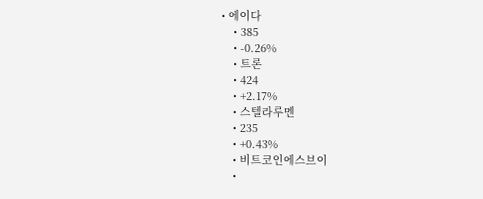• 에이다
    • 385
    • -0.26%
    • 트론
    • 424
    • +2.17%
    • 스텔라루멘
    • 235
    • +0.43%
    • 비트코인에스브이
    •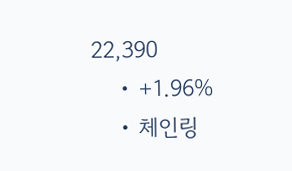22,390
    • +1.96%
    • 체인링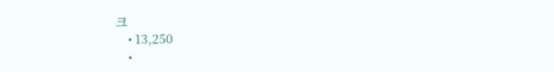크
    • 13,250
    •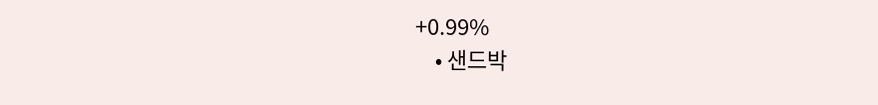+0.99%
    • 샌드박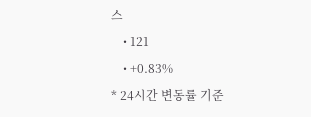스
    • 121
    • +0.83%
* 24시간 변동률 기준